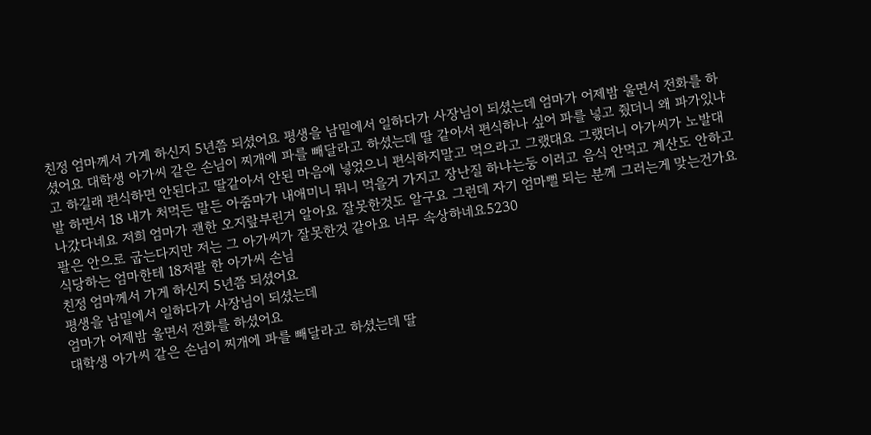친정 엄마께서 가게 하신지 5년쯤 되셨어요 평생을 남밑에서 일하다가 사장님이 되셨는데 엄마가 어제밤 울면서 전화를 하셨어요 대학생 아가씨 같은 손님이 찌개에 파를 빼달라고 하셨는데 딸 같아서 편식하나 싶어 파를 넣고 줬더니 왜 파가있냐고 하길래 편식하면 안된다고 딸같아서 안된 마음에 넣었으니 편식하지말고 먹으라고 그랬대요 그랬더니 아가씨가 노발대발 하면서 18 내가 처먹든 말든 아줌마가 내애미니 뭐니 먹을거 가지고 장난질 하냐는둥 이러고 음식 안먹고 계산도 안하고 나갔다네요 저희 엄마가 괜한 오지랖부린거 알아요 잘못한것도 알구요 그런데 자기 엄마뻘 되는 분께 그러는게 맞는건가요 팔은 안으로 굽는다지만 저는 그 아가씨가 잘못한것 같아요 너무 속상하네요5230
식당하는 엄마한테 18저팔 한 아가씨 손님
친정 엄마께서 가게 하신지 5년쯤 되셨어요
평생을 남밑에서 일하다가 사장님이 되셨는데
엄마가 어제밤 울면서 전화를 하셨어요
대학생 아가씨 같은 손님이 찌개에 파를 빼달라고 하셨는데 딸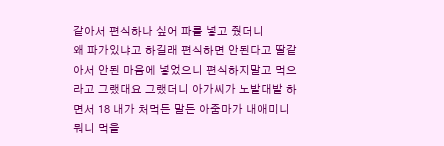같아서 편식하나 싶어 파를 넣고 줬더니
왜 파가있냐고 하길래 편식하면 안된다고 딸같아서 안된 마음에 넣었으니 편식하지말고 먹으라고 그랬대요 그랬더니 아가씨가 노발대발 하면서 18 내가 처먹든 말든 아줌마가 내애미니 뭐니 먹을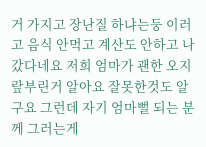거 가지고 장난질 하냐는둥 이러고 음식 안먹고 계산도 안하고 나갔다네요 저희 엄마가 괜한 오지랖부린거 알아요 잘못한것도 알구요 그런데 자기 엄마뻘 되는 분께 그러는게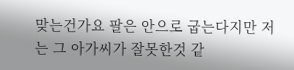맞는건가요 팔은 안으로 굽는다지만 저는 그 아가씨가 잘못한것 같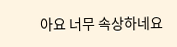아요 너무 속상하네요